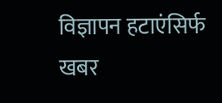विज्ञापन हटाएंसिर्फ खबर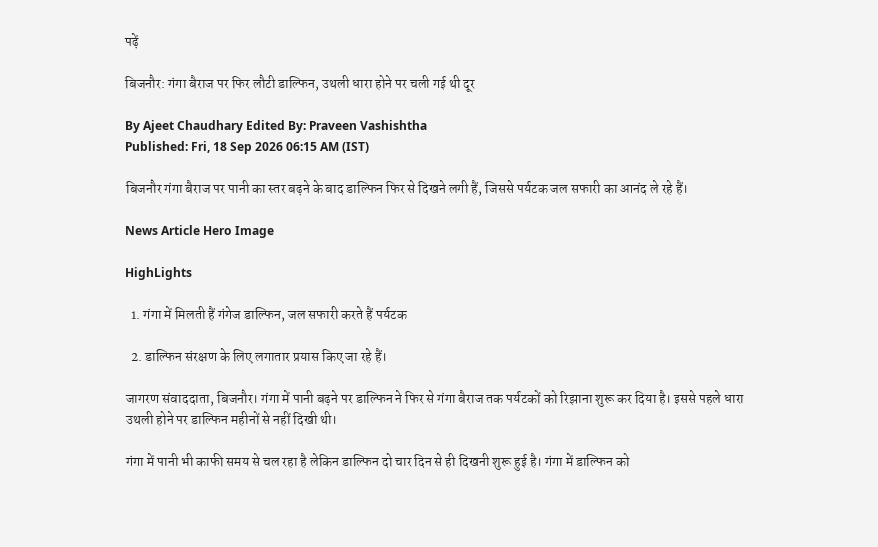पढ़ें

बिजनौर: गंगा बैराज पर फिर लौटी डाल्फिन, उथली धारा होने पर चली गई थी दूर

By Ajeet Chaudhary Edited By: Praveen Vashishtha
Published: Fri, 18 Sep 2026 06:15 AM (IST)

बिजनौर गंगा बैराज पर पानी का स्तर बढ़ने के बाद डाल्फिन फिर से दिखने लगी हैं, जिससे पर्यटक जल सफारी का आनंद ले रहे हैं।

News Article Hero Image

HighLights

  1. गंगा में मिलती हैं गंगेज डाल्फिन, जल सफारी करते हैं पर्यटक

  2. डाल्फिन संरक्षण के लिए लगातार प्रयास किए जा रहे हैं।

जागरण संवाददाता, बिजनौर। गंगा में पानी बढ़ने पर डाल्फिन ने फिर से गंगा बैराज तक पर्यटकों को रिझाना शुरू कर दिया है। इससे पहले धारा उथली होने पर डाल्फिन महीनों से नहीं दिखी थी।

गंगा में पानी भी काफी समय से चल रहा है लेकिन डाल्फिन दो चार दिन से ही दिखनी शुरू हुई है। गंगा में डाल्फिन को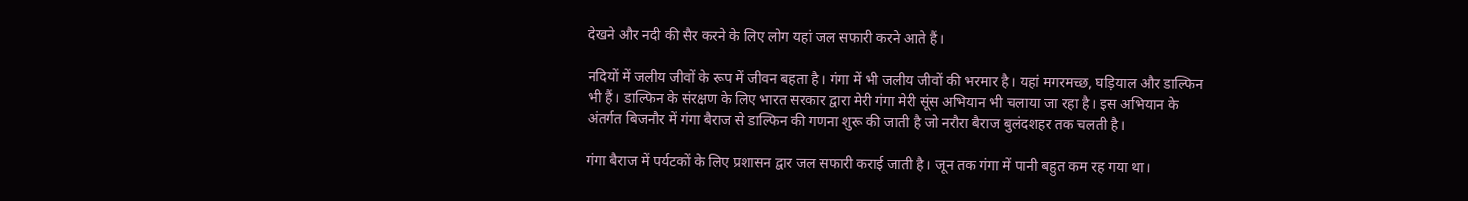देखने और नदी की सैर करने के लिए लोग यहां जल सफारी करने आते हैं।

नदियों में जलीय जीवों के रूप में जीवन बहता है। गंगा में भी जलीय जीवों की भरमार है। यहां मगरमच्छ, घड़ियाल और डाल्फिन भी हैं। डाल्फिन के संरक्षण के लिए भारत सरकार द्वारा मेरी गंगा मेरी सूंस अभियान भी चलाया जा रहा है। इस अभियान के अंतर्गत बिजनौर में गंगा बैराज से डाल्फिन की गणना शुरू की जाती है जो नरौरा बैराज बुलंदशहर तक चलती है।

गंगा बैराज में पर्यटकों के लिए प्रशासन द्वार जल सफारी कराई जाती है। जून तक गंगा में पानी बहुत कम रह गया था।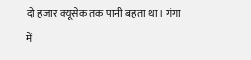दो हजार क्यूसेक तक पानी बहता था। गंगा में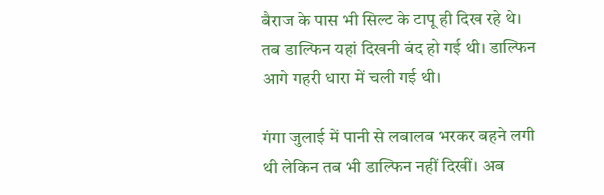बैराज के पास भी सिल्ट के टापू ही दिख रहे थे। तब डाल्फिन यहां दिखनी बंद हो गई थी। डाल्फिन आगे गहरी धारा में चली गई थी।

गंगा जुलाई में पानी से लबालब भरकर बहने लगी थी लेकिन तब भी डाल्फिन नहीं दिखीं। अब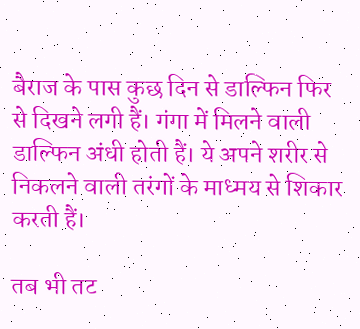बैराज के पास कुछ दिन से डाल्फिन फिर से दिखने लगी हैं। गंगा में मिलने वाली डाल्फिन अंधी होती हैं। ये अपने शरीर से निकलने वाली तरंगों के माध्मय से शिकार करती हैं।

तब भी तट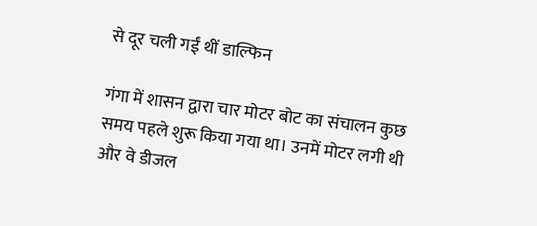से दूर चली गईं थीं डाल्फिन

गंगा में शासन द्वारा चार मोटर बोट का संचालन कुछ समय पहले शुरू किया गया था। उनमें मोटर लगी थी और वे डीजल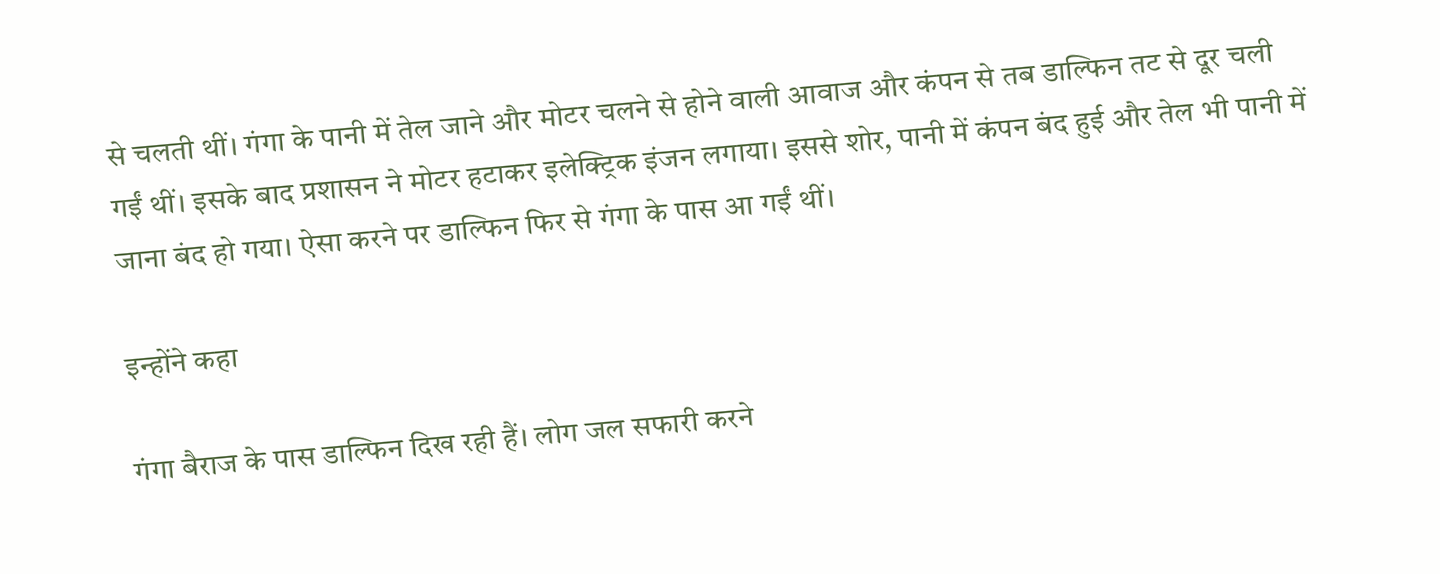से चलती थीं। गंगा के पानी में तेल जाने और मोटर चलने से होने वाली आवाज और कंपन से तब डाल्फिन तट से दूर चली गईं थीं। इसके बाद प्रशासन ने मोटर हटाकर इलेक्ट्रिक इंजन लगाया। इससे शोर, पानी में कंपन बंद हुई और तेल भी पानी में जाना बंद हो गया। ऐसा करने पर डाल्फिन फिर से गंगा के पास आ गईं थीं।

इन्‍होंने कहा

गंगा बैराज के पास डाल्फिन दिख रही हैं। लोग जल सफारी करने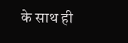के साथ ही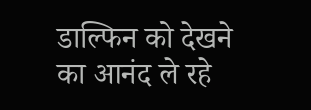डाल्फिन को देखने का आनंद ले रहे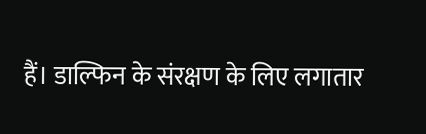हैं। डाल्फिन के संरक्षण के लिए लगातार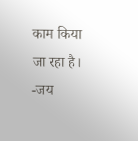काम किया जा रहा है।
-जय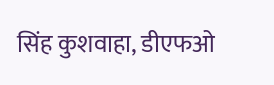सिंह कुशवाहा, डीएफओ